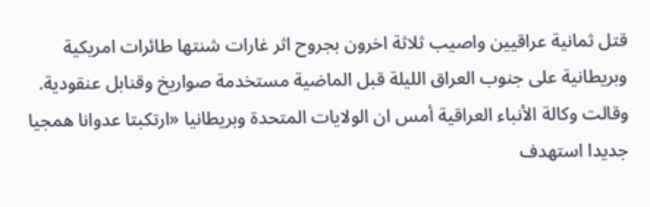قتل ثمانية عراقيين واصيب ثلاثة اخرون بجروح اثر غارات شنتها طائرات امريكية وبريطانية على جنوب العراق الليلة قبل الماضية مستخدمة صواريخ وقنابل عنقودية. وقالت وكالة الأنباء العراقية أمس ان الولايات المتحدة وبريطانيا «ارتكبتا عدوانا همجيا جديدا استهدف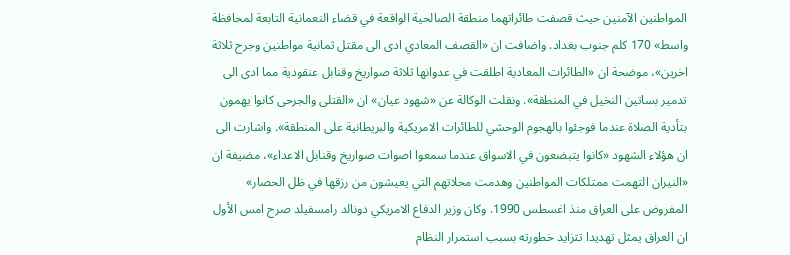المواطنين الآمنين حيث قصفت طائراتهما منطقة الصالحية الواقعة في قضاء النعمانية التابعة لمحافظة واسط» 170 كلم جنوب بغداد. واضافت ان «القصف المعادي ادى الى مقتل ثمانية مواطنين وجرح ثلاثة اخرين»، موضحة ان «الطائرات المعادية اطلقت في عدوانها ثلاثة صواريخ وقنابل عنقودية مما ادى الى تدمير بساتين النخيل في المنطقة». ونقلت الوكالة عن «شهود عيان» ان «القتلى والجرحى كانوا يهمون بتأدية الصلاة عندما فوجئوا بالهجوم الوحشي للطائرات الامريكية والبريطانية على المنطقة». واشارت الى ان هؤلاء الشهود «كانوا يتبضعون في الاسواق عندما سمعوا اصوات صواريخ وقنابل الاعداء»، مضيفة ان «النيران التهمت ممتلكات المواطنين وهدمت محلاتهم التي يعيشون من رزقها في ظل الحصار» المفروض على العراق منذ اغسطس 1990. وكان وزير الدفاع الامريكي دونالد رامسفيلد صرح امس الأول ان العراق يمثل تهديدا تتزايد خطورته بسبب استمرار النظام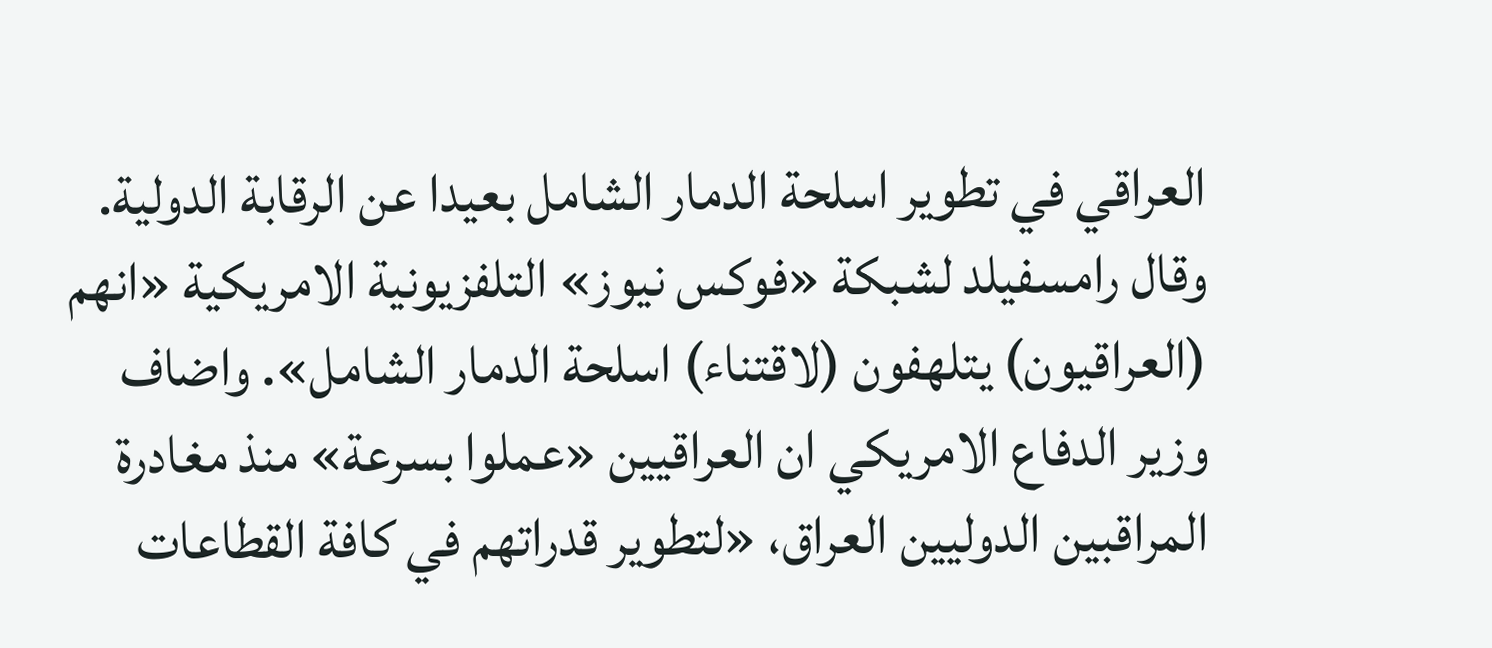العراقي في تطوير اسلحة الدمار الشامل بعيدا عن الرقابة الدولية. وقال رامسفيلد لشبكة «فوكس نيوز» التلفزيونية الامريكية «انهم (العراقيون) يتلهفون (لاقتناء) اسلحة الدمار الشامل». واضاف وزير الدفاع الامريكي ان العراقيين «عملوا بسرعة» منذ مغادرة المراقبين الدوليين العراق، «لتطوير قدراتهم في كافة القطاعات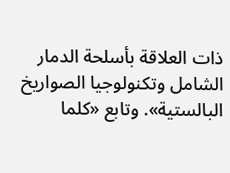ذات العلاقة بأسلحة الدمار الشامل وتكنولوجيا الصواريخ البالستية». وتابع «كلما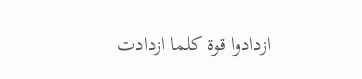ازدادوا قوة كلما ازدادت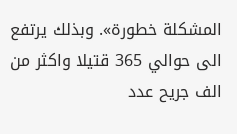المشكلة خطورة». وبذلك يرتفع الى حوالي 365 قتيلا واكثر من الف جريح عدد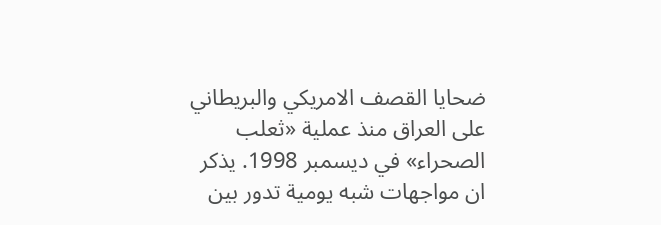ضحايا القصف الامريكي والبريطاني على العراق منذ عملية «ثعلب الصحراء» في ديسمبر 1998. يذكر ان مواجهات شبه يومية تدور بين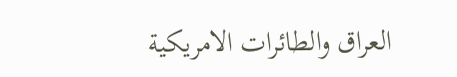العراق والطائرات الامريكية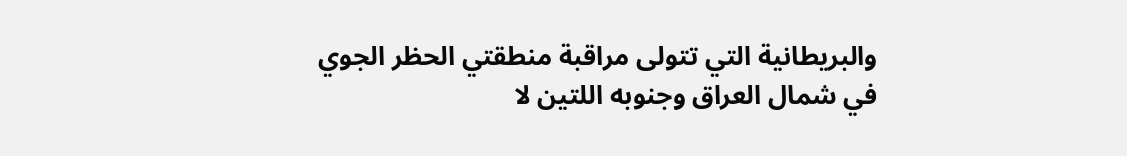والبريطانية التي تتولى مراقبة منطقتي الحظر الجوي في شمال العراق وجنوبه اللتين لا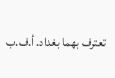تعترف بهما بغداد. أ.ف.ب